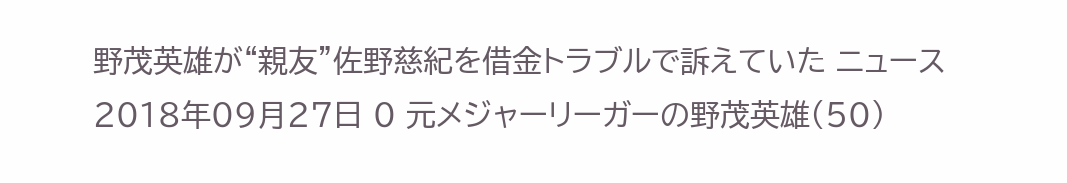野茂英雄が“親友”佐野慈紀を借金トラブルで訴えていた ニュース 2018年09月27日 0 元メジャーリーガーの野茂英雄(50)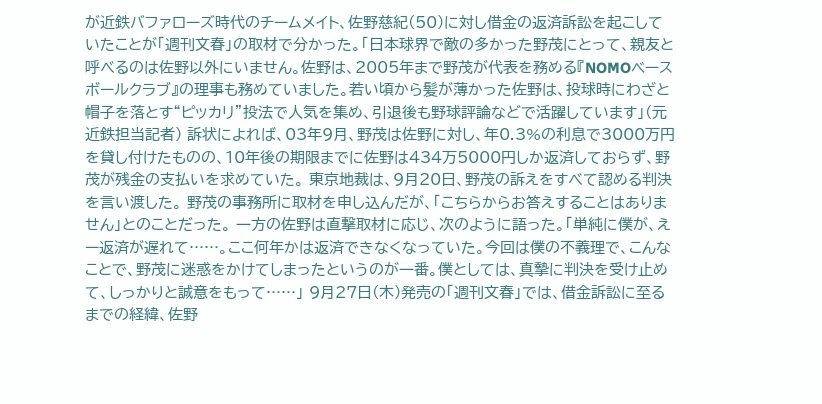が近鉄バファローズ時代のチームメイト、佐野慈紀(50)に対し借金の返済訴訟を起こしていたことが「週刊文春」の取材で分かった。「日本球界で敵の多かった野茂にとって、親友と呼べるのは佐野以外にいません。佐野は、2005年まで野茂が代表を務める『NOMOベースボールクラブ』の理事も務めていました。若い頃から髪が薄かった佐野は、投球時にわざと帽子を落とす“ピッカリ”投法で人気を集め、引退後も野球評論などで活躍しています」(元近鉄担当記者) 訴状によれば、03年9月、野茂は佐野に対し、年0.3%の利息で3000万円を貸し付けたものの、10年後の期限までに佐野は434万5000円しか返済しておらず、野茂が残金の支払いを求めていた。 東京地裁は、9月20日、野茂の訴えをすべて認める判決を言い渡した。 野茂の事務所に取材を申し込んだが、「こちらからお答えすることはありません」とのことだった。 一方の佐野は直撃取材に応じ、次のように語った。「単純に僕が、えー返済が遅れて……。ここ何年かは返済できなくなっていた。今回は僕の不義理で、こんなことで、野茂に迷惑をかけてしまったというのが一番。僕としては、真摯に判決を受け止めて、しっかりと誠意をもって……」 9月27日(木)発売の「週刊文春」では、借金訴訟に至るまでの経緯、佐野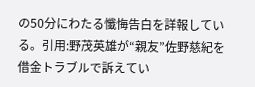の50分にわたる懺悔告白を詳報している。引用:野茂英雄が“親友”佐野慈紀を借金トラブルで訴えてい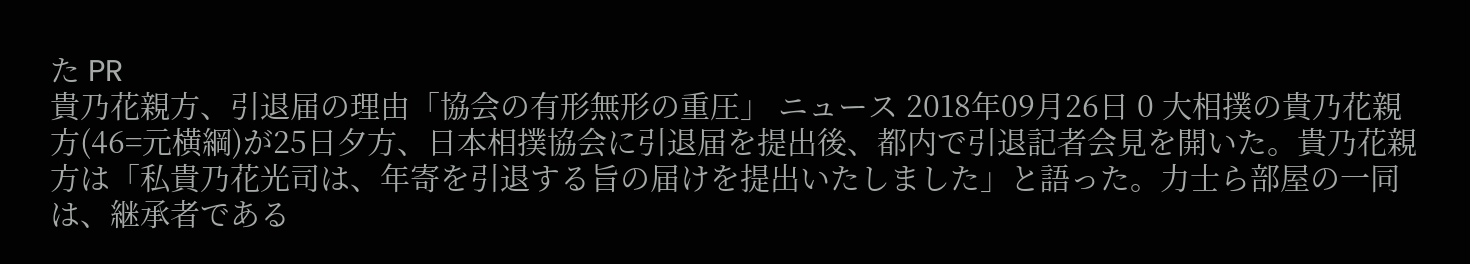た PR
貴乃花親方、引退届の理由「協会の有形無形の重圧」 ニュース 2018年09月26日 0 大相撲の貴乃花親方(46=元横綱)が25日夕方、日本相撲協会に引退届を提出後、都内で引退記者会見を開いた。貴乃花親方は「私貴乃花光司は、年寄を引退する旨の届けを提出いたしました」と語った。力士ら部屋の一同は、継承者である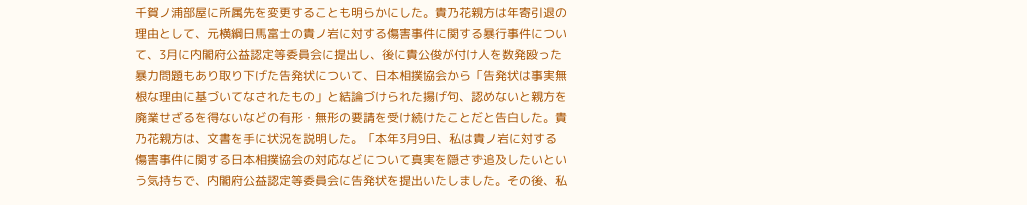千賀ノ浦部屋に所属先を変更することも明らかにした。貴乃花親方は年寄引退の理由として、元横綱日馬富士の貴ノ岩に対する傷害事件に関する暴行事件について、3月に内閣府公益認定等委員会に提出し、後に貴公俊が付け人を数発殴った暴力問題もあり取り下げた告発状について、日本相撲協会から「告発状は事実無根な理由に基づいてなされたもの」と結論づけられた揚げ句、認めないと親方を廃業せざるを得ないなどの有形・無形の要請を受け続けたことだと告白した。貴乃花親方は、文書を手に状況を説明した。「本年3月9日、私は貴ノ岩に対する傷害事件に関する日本相撲協会の対応などについて真実を隠さず追及したいという気持ちで、内閣府公益認定等委員会に告発状を提出いたしました。その後、私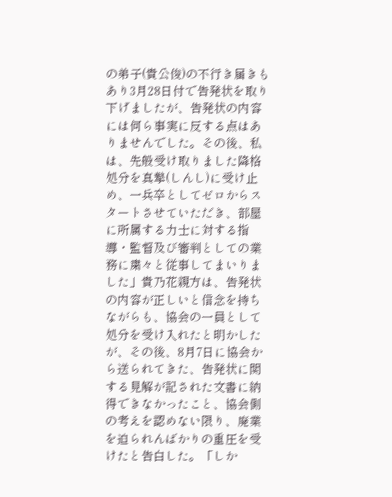の弟子(貴公俊)の不行き届きもあり3月28日付で告発状を取り下げましたが、告発状の内容には何ら事実に反する点はありませんでした。その後、私は、先般受け取りました降格処分を真摯(しんし)に受け止め、一兵卒としてゼロからスタートさせていただき、部屋に所属する力士に対する指導・監督及び審判としての業務に粛々と従事してまいりました」貴乃花親方は、告発状の内容が正しいと信念を持ちながらも、協会の一員として処分を受け入れたと明かしたが、その後、8月7日に協会から送られてきた、告発状に関する見解が記された文書に納得できなかったこと、協会側の考えを認めない限り、廃業を迫られんばかりの重圧を受けたと告白した。「しか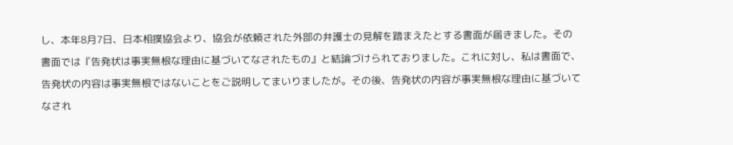し、本年8月7日、日本相撲協会より、協会が依頼された外部の弁護士の見解を踏まえたとする書面が届きました。その書面では『告発状は事実無根な理由に基づいてなされたもの』と結論づけられておりました。これに対し、私は書面で、告発状の内容は事実無根ではないことをご説明してまいりましたが。その後、告発状の内容が事実無根な理由に基づいてなされ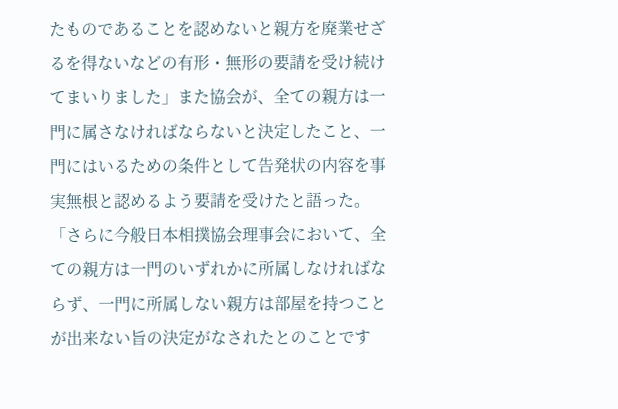たものであることを認めないと親方を廃業せざるを得ないなどの有形・無形の要請を受け続けてまいりました」また協会が、全ての親方は一門に属さなければならないと決定したこと、一門にはいるための条件として告発状の内容を事実無根と認めるよう要請を受けたと語った。「さらに今般日本相撲協会理事会において、全ての親方は一門のいずれかに所属しなければならず、一門に所属しない親方は部屋を持つことが出来ない旨の決定がなされたとのことです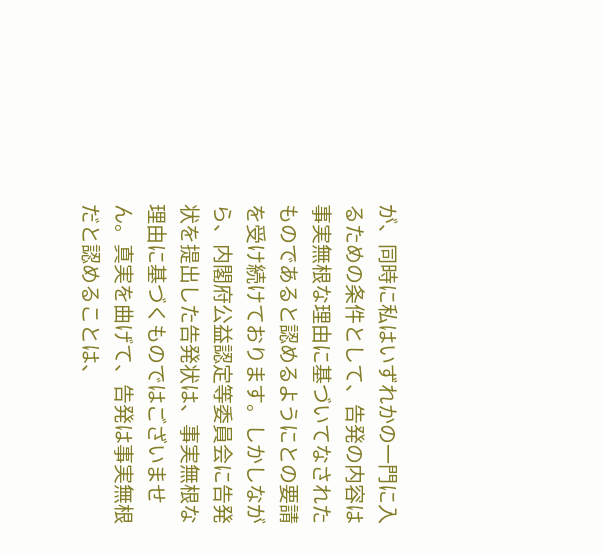が、同時に私はいずれかの一門に入るための条件として、告発の内容は事実無根な理由に基づいてなされたものであると認めるようにとの要請を受け続けております。しかしながら、内閣府公益認定等委員会に告発状を提出した告発状は、事実無根な理由に基づくものではございません。真実を曲げて、告発は事実無根だと認めることは、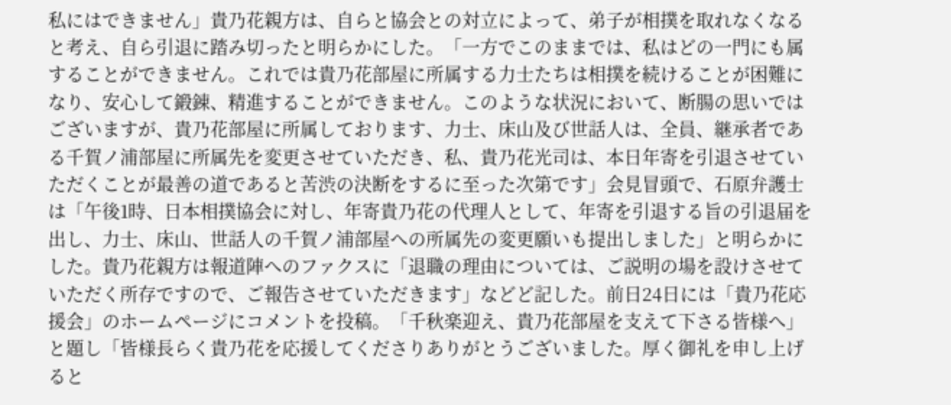私にはできません」貴乃花親方は、自らと協会との対立によって、弟子が相撲を取れなくなると考え、自ら引退に踏み切ったと明らかにした。「一方でこのままでは、私はどの一門にも属することができません。これでは貴乃花部屋に所属する力士たちは相撲を続けることが困難になり、安心して鍛錬、精進することができません。このような状況において、断腸の思いではございますが、貴乃花部屋に所属しております、力士、床山及び世話人は、全員、継承者である千賀ノ浦部屋に所属先を変更させていただき、私、貴乃花光司は、本日年寄を引退させていただくことが最善の道であると苦渋の決断をするに至った次第です」会見冒頭で、石原弁護士は「午後1時、日本相撲協会に対し、年寄貴乃花の代理人として、年寄を引退する旨の引退届を出し、力士、床山、世話人の千賀ノ浦部屋への所属先の変更願いも提出しました」と明らかにした。貴乃花親方は報道陣へのファクスに「退職の理由については、ご説明の場を設けさせていただく所存ですので、ご報告させていただきます」などど記した。前日24日には「貴乃花応援会」のホームページにコメントを投稿。「千秋楽迎え、貴乃花部屋を支えて下さる皆様へ」と題し「皆様長らく貴乃花を応援してくださりありがとうございました。厚く御礼を申し上げると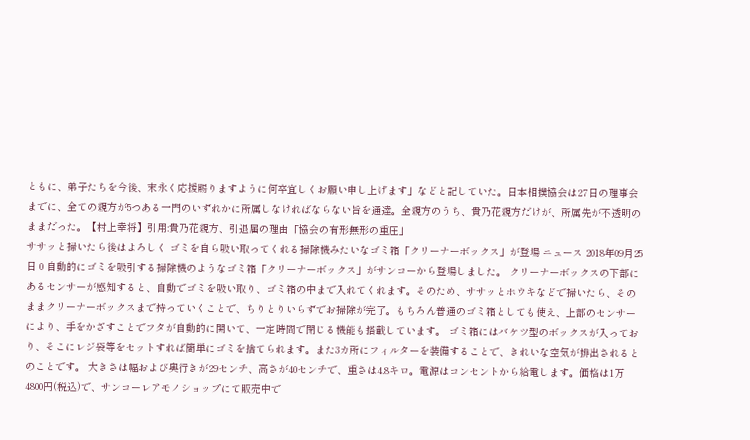ともに、弟子たちを今後、末永く応援賜りますように何卒宜しくお願い申し上げます」などと記していた。日本相撲協会は27日の理事会までに、全ての親方が5つある一門のいずれかに所属しなければならない旨を通達。全親方のうち、貴乃花親方だけが、所属先が不透明のままだった。【村上幸将】引用:貴乃花親方、引退届の理由「協会の有形無形の重圧」
ササッと掃いたら後はよろしく ゴミを自ら吸い取ってくれる掃除機みたいなゴミ箱「クリーナーボックス」が登場 ニュース 2018年09月25日 0 自動的にゴミを吸引する掃除機のようなゴミ箱「クリーナーボックス」がサンコーから登場しました。 クリーナーボックスの下部にあるセンサーが感知すると、自動でゴミを吸い取り、ゴミ箱の中まで入れてくれます。そのため、ササッとホウキなどで掃いたら、そのままクリーナーボックスまで持っていくことで、ちりとりいらずでお掃除が完了。もちろん普通のゴミ箱としても使え、上部のセンサーにより、手をかざすことでフタが自動的に開いて、一定時間で閉じる機能も搭載しています。 ゴミ箱にはバケツ型のボックスが入っており、そこにレジ袋等をセットすれば簡単にゴミを捨てられます。また3カ所にフィルターを装備することで、きれいな空気が排出されるとのことです。 大きさは幅および奥行きが29センチ、高さが40センチで、重さは4.8キロ。電源はコンセントから給電します。価格は1万4800円(税込)で、サンコーレアモノショップにて販売中で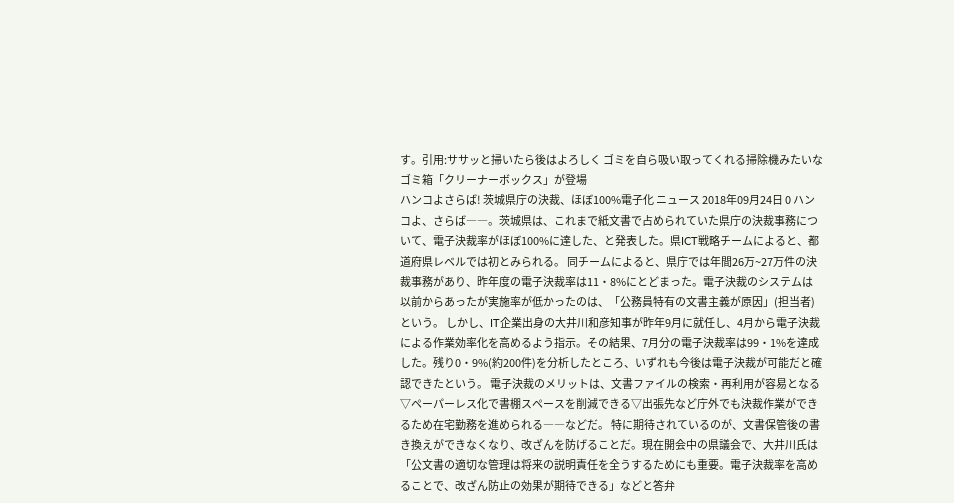す。引用:ササッと掃いたら後はよろしく ゴミを自ら吸い取ってくれる掃除機みたいなゴミ箱「クリーナーボックス」が登場
ハンコよさらば! 茨城県庁の決裁、ほぼ100%電子化 ニュース 2018年09月24日 0 ハンコよ、さらば――。茨城県は、これまで紙文書で占められていた県庁の決裁事務について、電子決裁率がほぼ100%に達した、と発表した。県ICT戦略チームによると、都道府県レベルでは初とみられる。 同チームによると、県庁では年間26万~27万件の決裁事務があり、昨年度の電子決裁率は11・8%にとどまった。電子決裁のシステムは以前からあったが実施率が低かったのは、「公務員特有の文書主義が原因」(担当者)という。 しかし、IT企業出身の大井川和彦知事が昨年9月に就任し、4月から電子決裁による作業効率化を高めるよう指示。その結果、7月分の電子決裁率は99・1%を達成した。残り0・9%(約200件)を分析したところ、いずれも今後は電子決裁が可能だと確認できたという。 電子決裁のメリットは、文書ファイルの検索・再利用が容易となる▽ペーパーレス化で書棚スペースを削減できる▽出張先など庁外でも決裁作業ができるため在宅勤務を進められる――などだ。 特に期待されているのが、文書保管後の書き換えができなくなり、改ざんを防げることだ。現在開会中の県議会で、大井川氏は「公文書の適切な管理は将来の説明責任を全うするためにも重要。電子決裁率を高めることで、改ざん防止の効果が期待できる」などと答弁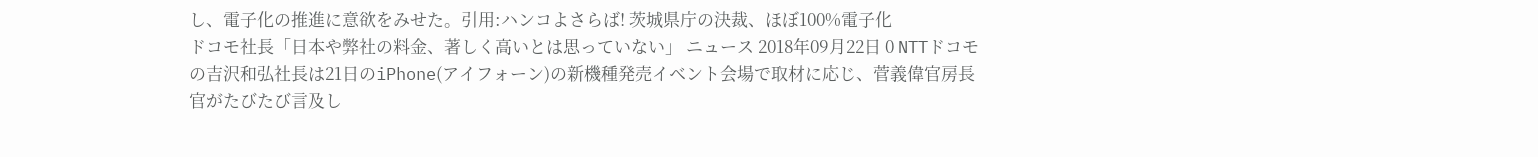し、電子化の推進に意欲をみせた。引用:ハンコよさらば! 茨城県庁の決裁、ほぼ100%電子化
ドコモ社長「日本や弊社の料金、著しく高いとは思っていない」 ニュース 2018年09月22日 0 NTTドコモの吉沢和弘社長は21日のiPhone(アイフォーン)の新機種発売イベント会場で取材に応じ、菅義偉官房長官がたびたび言及し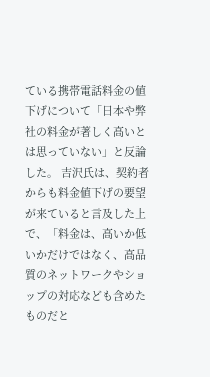ている携帯電話料金の値下げについて「日本や弊社の料金が著しく高いとは思っていない」と反論した。 吉沢氏は、契約者からも料金値下げの要望が来ていると言及した上で、「料金は、高いか低いかだけではなく、高品質のネットワークやショップの対応なども含めたものだと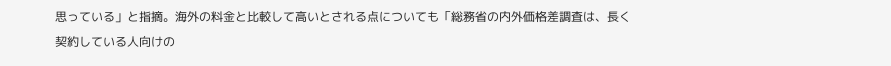思っている」と指摘。海外の料金と比較して高いとされる点についても「総務省の内外価格差調査は、長く契約している人向けの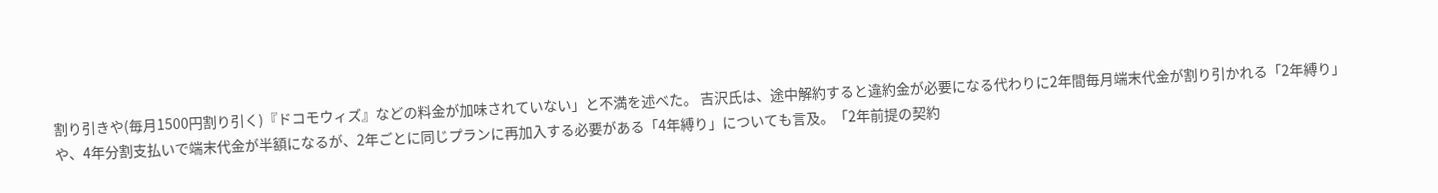割り引きや(毎月1500円割り引く)『ドコモウィズ』などの料金が加味されていない」と不満を述べた。 吉沢氏は、途中解約すると違約金が必要になる代わりに2年間毎月端末代金が割り引かれる「2年縛り」や、4年分割支払いで端末代金が半額になるが、2年ごとに同じプランに再加入する必要がある「4年縛り」についても言及。「2年前提の契約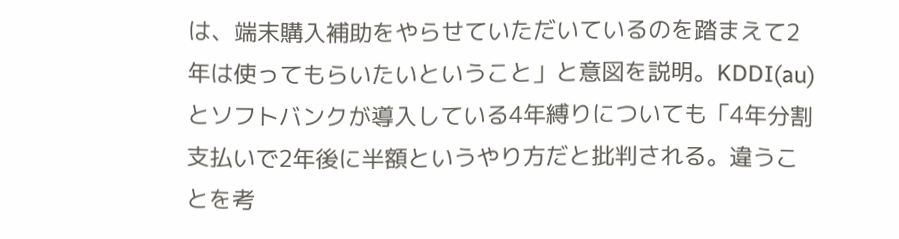は、端末購入補助をやらせていただいているのを踏まえて2年は使ってもらいたいということ」と意図を説明。KDDI(au)とソフトバンクが導入している4年縛りについても「4年分割支払いで2年後に半額というやり方だと批判される。違うことを考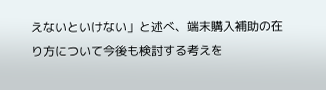えないといけない」と述べ、端末購入補助の在り方について今後も検討する考えを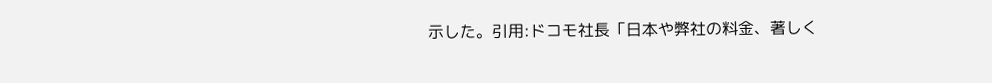示した。引用:ドコモ社長「日本や弊社の料金、著しく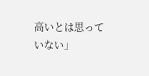高いとは思っていない」